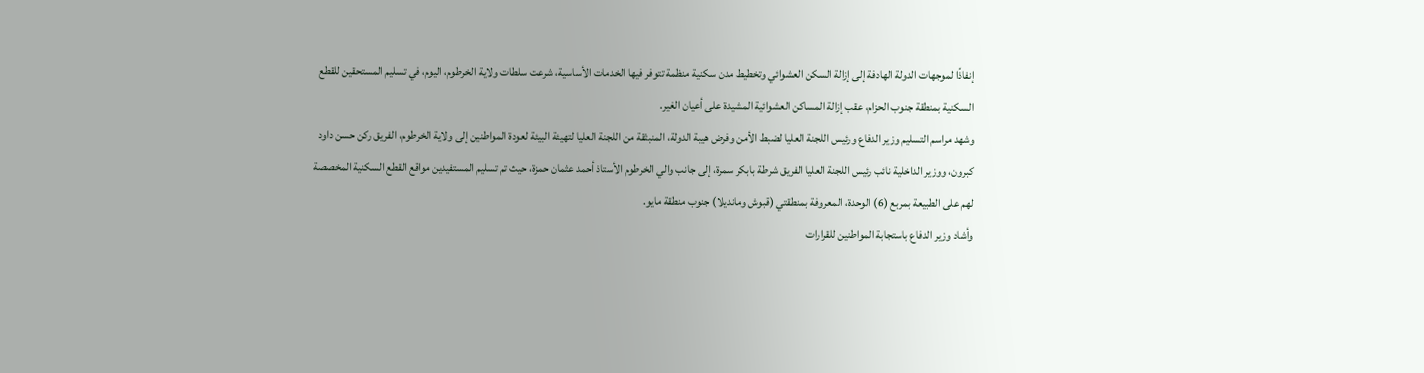إنفاذًا لموجهات الدولة الهادفة إلى إزالة السكن العشوائي وتخطيط مدن سكنية منظمة تتوفر فيها الخدمات الأساسية، شرعت سلطات ولاية الخرطوم، اليوم، في تسليم المستحقين للقطع السكنية بمنطقة جنوب الحزام، عقب إزالة المساكن العشوائية المشيدة على أعيان الغير.
وشهد مراسم التسليم وزير الدفاع ورئيس اللجنة العليا لضبط الأمن وفرض هيبة الدولة، المنبثقة من اللجنة العليا لتهيئة البيئة لعودة المواطنين إلى ولاية الخرطوم، الفريق ركن حسن داود كبرون، ووزير الداخلية نائب رئيس اللجنة العليا الفريق شرطة بابكر سمرة، إلى جانب والي الخرطوم الأستاذ أحمد عثمان حمزة، حيث تم تسليم المستفيدين مواقع القطع السكنية المخصصة لهم على الطبيعة بمربع (6) الوحدة، المعروفة بمنطقتي (قبوش ومانديلا) جنوب منطقة مايو.
وأشاد وزير الدفاع باستجابة المواطنين للقرارات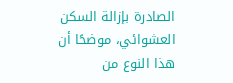الصادرة بإزالة السكن العشوائي، موضحًا أن هذا النوع من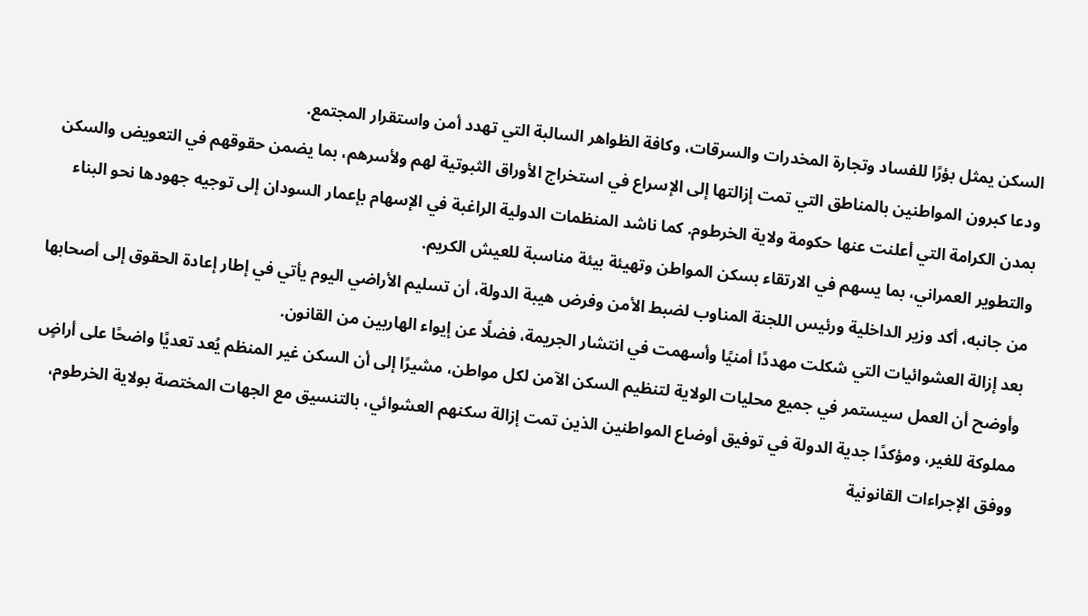السكن يمثل بؤرًا للفساد وتجارة المخدرات والسرقات، وكافة الظواهر السالبة التي تهدد أمن واستقرار المجتمع.
ودعا كبرون المواطنين بالمناطق التي تمت إزالتها إلى الإسراع في استخراج الأوراق الثبوتية لهم ولأسرهم، بما يضمن حقوقهم في التعويض والسكن بمدن الكرامة التي أعلنت عنها حكومة ولاية الخرطوم. كما ناشد المنظمات الدولية الراغبة في الإسهام بإعمار السودان إلى توجيه جهودها نحو البناء والتطوير العمراني، بما يسهم في الارتقاء بسكن المواطن وتهيئة بيئة مناسبة للعيش الكريم.
من جانبه، أكد وزير الداخلية ورئيس اللجنة المناوب لضبط الأمن وفرض هيبة الدولة، أن تسليم الأراضي اليوم يأتي في إطار إعادة الحقوق إلى أصحابها بعد إزالة العشوائيات التي شكلت مهددًا أمنيًا وأسهمت في انتشار الجريمة، فضلًا عن إيواء الهاربين من القانون.
وأوضح أن العمل سيستمر في جميع محليات الولاية لتنظيم السكن الآمن لكل مواطن، مشيرًا إلى أن السكن غير المنظم يُعد تعديًا واضحًا على أراضٍ مملوكة للغير، ومؤكدًا جدية الدولة في توفيق أوضاع المواطنين الذين تمت إزالة سكنهم العشوائي، بالتنسيق مع الجهات المختصة بولاية الخرطوم، ووفق الإجراءات القانونية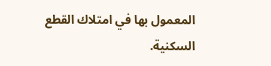المعمول بها في امتلاك القطع السكنية.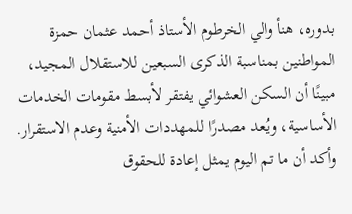بدوره، هنأ والي الخرطوم الأستاذ أحمد عثمان حمزة المواطنين بمناسبة الذكرى السبعين للاستقلال المجيد، مبينًا أن السكن العشوائي يفتقر لأبسط مقومات الخدمات الأساسية، ويُعد مصدرًا للمهددات الأمنية وعدم الاستقرار.
وأكد أن ما تم اليوم يمثل إعادة للحقوق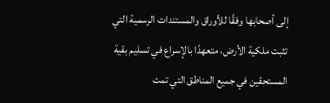إلى أصحابها وفقًا للأوراق والمستندات الرسمية التي تثبت ملكية الأرض، متعهدًا بالإسراع في تسليم بقية المستحقين في جميع المناطق التي تمت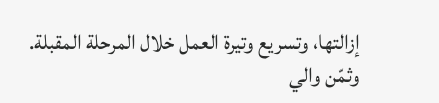إزالتها، وتسريع وتيرة العمل خلال المرحلة المقبلة.
وثمّن والي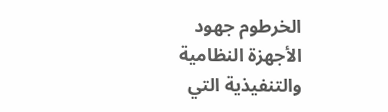الخرطوم جهود الأجهزة النظامية والتنفيذية التي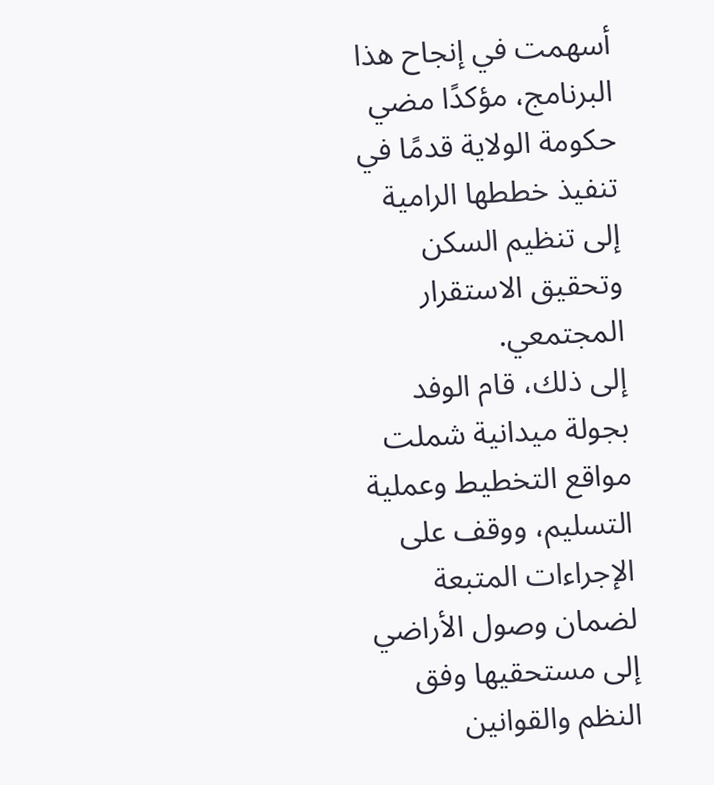أسهمت في إنجاح هذا البرنامج، مؤكدًا مضي حكومة الولاية قدمًا في تنفيذ خططها الرامية إلى تنظيم السكن وتحقيق الاستقرار المجتمعي.
إلى ذلك، قام الوفد بجولة ميدانية شملت مواقع التخطيط وعملية التسليم، ووقف على الإجراءات المتبعة لضمان وصول الأراضي إلى مستحقيها وفق النظم والقوانين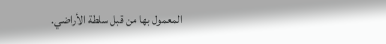المعمول بها من قبل سلطة الأراضي.